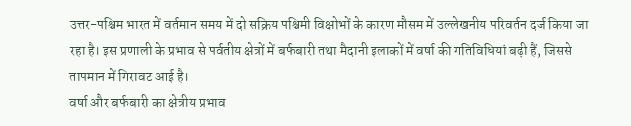उत्तर-पश्चिम भारत में वर्तमान समय में दो सक्रिय पश्चिमी विक्षोभों के कारण मौसम में उल्लेखनीय परिवर्तन दर्ज किया जा रहा है। इस प्रणाली के प्रभाव से पर्वतीय क्षेत्रों में बर्फबारी तथा मैदानी इलाकों में वर्षा की गतिविधियां बढ़ी हैं, जिससे तापमान में गिरावट आई है।
वर्षा और बर्फबारी का क्षेत्रीय प्रभाव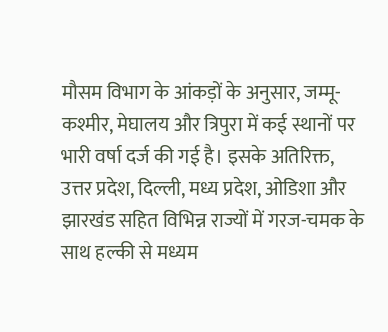मौसम विभाग के आंकड़ों के अनुसार, जम्मू-कश्मीर, मेघालय और त्रिपुरा में कई स्थानों पर भारी वर्षा दर्ज की गई है। इसके अतिरिक्त, उत्तर प्रदेश, दिल्ली, मध्य प्रदेश, ओडिशा और झारखंड सहित विभिन्न राज्यों में गरज-चमक के साथ हल्की से मध्यम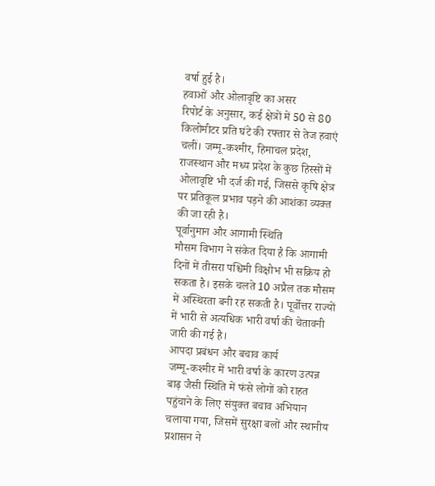वर्षा हुई है।
हवाओं और ओलावृष्टि का असर
रिपोर्ट के अनुसार, कई क्षेत्रों में 50 से 80 किलोमीटर प्रति घंटे की रफ्तार से तेज हवाएं चलीं। जम्मू-कश्मीर, हिमाचल प्रदेश, राजस्थान और मध्य प्रदेश के कुछ हिस्सों में ओलावृष्टि भी दर्ज की गई, जिससे कृषि क्षेत्र पर प्रतिकूल प्रभाव पड़ने की आशंका व्यक्त की जा रही है।
पूर्वानुमान और आगामी स्थिति
मौसम विभाग ने संकेत दिया है कि आगामी दिनों में तीसरा पश्चिमी विक्षोभ भी सक्रिय हो सकता है। इसके चलते 10 अप्रैल तक मौसम में अस्थिरता बनी रह सकती है। पूर्वोत्तर राज्यों में भारी से अत्यधिक भारी वर्षा की चेतावनी जारी की गई है।
आपदा प्रबंधन और बचाव कार्य
जम्मू-कश्मीर में भारी वर्षा के कारण उत्पन्न बाढ़ जैसी स्थिति में फंसे लोगों को राहत पहुंचाने के लिए संयुक्त बचाव अभियान चलाया गया, जिसमें सुरक्षा बलों और स्थानीय प्रशासन ने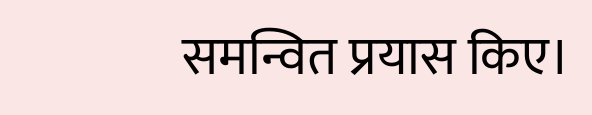समन्वित प्रयास किए।